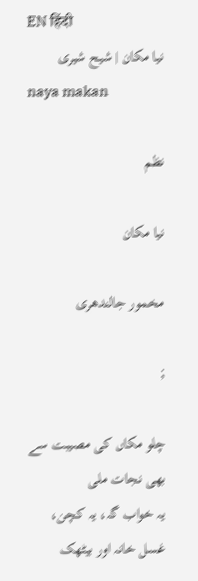EN हिंदी
نیا مکان | شیح شیری
naya makan

نظم

نیا مکان

مخمور جالندھری

;

چلو مکاں کی مصیبت سے بھی نجات ملی
یہ خواب گہ، یہ کچن، غسل خانہ اور بیٹھک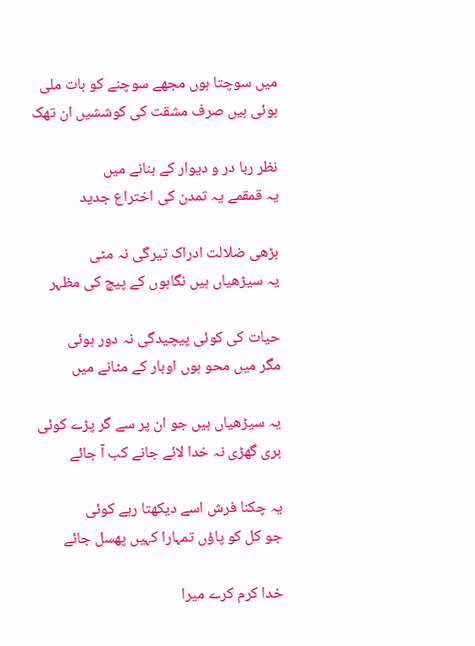میں سوچتا ہوں مجھے سوچنے کو بات ملی
ہوئی ہیں صرف مشقت کی کوششیں ان تھک

نظر ربا در و دیوار کے بنانے میں
یہ قمقمے یہ تمدن کی اختراع جدید

بڑھی ضلالت ادراک تیرگی نہ مٹی
یہ سیڑھیاں ہیں نگاہوں کے پیچ کی مظہر

حیات کی کوئی پیچیدگی نہ دور ہوئی
مگر میں محو ہوں اوبار کے مٹانے میں

یہ سیڑھیاں ہیں جو ان پر سے گر پڑے کوئی
بری گھڑی نہ خدا لائے جانے کب آ جائے

یہ چکنا فرش اسے دیکھتا رہے کوئی
جو کل کو پاؤں تمہارا کہیں پھسل جائے

خدا کرم کرے میرا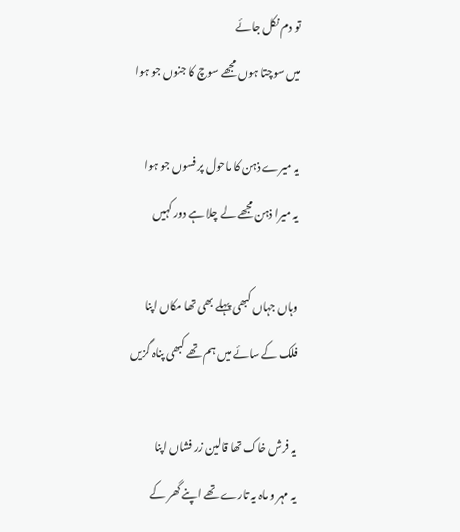تو دم نکل جائے
میں سوچتا ہوں مجھے سوچ کا جنوں جو ہوا

یہ میرے ذہن کا ماحول پر فسوں جو ہوا
یہ میرا ذہن مجھے لے چلا ہے دور کہیں

وہاں جہاں کبھی پہلے بھی تھا مکاں اپنا
فلک کے سائے میں ہم تھے کبھی پناہ گزیں

یہ فرش خاک تھا قالین زر فشاں اپنا
یہ مہر و ماہ یہ تارے تھے اپنے گھر کے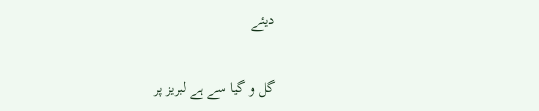دیئے

گل و گیا سے ہے لبریز پر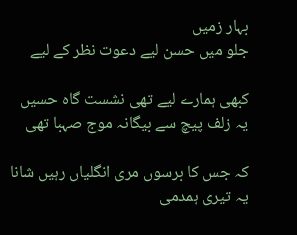بہار زمیں
جلو میں حسن لیے دعوت نظر کے لیے

کبھی ہمارے لیے تھی نشست گاہ حسیں
یہ زلف پیچ سے بیگانہ موج صہبا تھی

کہ جس کا برسوں مری انگلیاں رہیں شانا
یہ تیری ہمدمی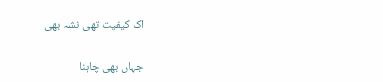اک کیفیت تھی نشہ بھی

جہاں بھی چاہنا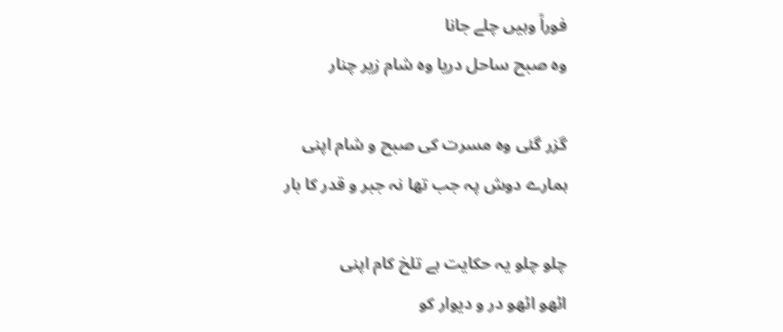فوراً وہیں چلے جانا
وہ صبح ساحل دریا وہ شام زیر چنار

گزر گئی وہ مسرت کی صبح و شام اپنی
ہمارے دوش پہ جب تھا نہ جبر و قدر کا بار

چلو چلو یہ حکایت ہے تلخ کام اپنی
اٹھو اٹھو در و دیوار کو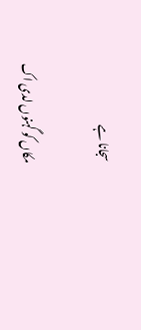سجانا ہے

مکاں کو گہنوں لدی اک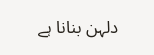دلہن بنانا ہے